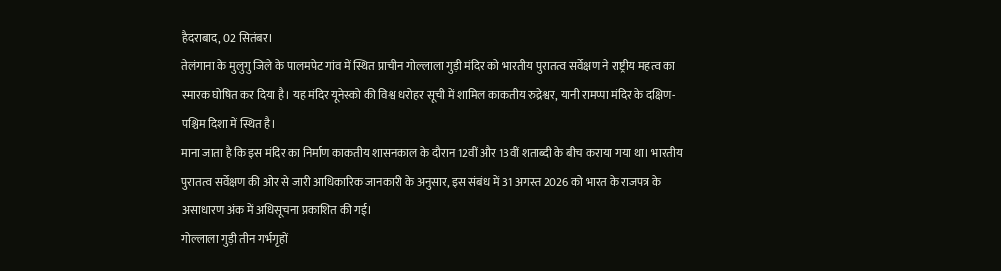हैदराबाद, 02 सितंबर।
तेलंगाना के मुलुगु जिले के पालमपेट गांव में स्थित प्राचीन गोल्लाला गुड़ी मंदिर को भारतीय पुरातत्व सर्वेक्षण ने राष्ट्रीय महत्व का स्मारक घोषित कर दिया है। यह मंदिर यूनेस्को की विश्व धरोहर सूची में शामिल काकतीय रुद्रेश्वर, यानी रामप्पा मंदिर के दक्षिण-पश्चिम दिशा में स्थित है।
माना जाता है कि इस मंदिर का निर्माण काकतीय शासनकाल के दौरान 12वीं और 13वीं शताब्दी के बीच कराया गया था। भारतीय पुरातत्व सर्वेक्षण की ओर से जारी आधिकारिक जानकारी के अनुसार, इस संबंध में 31 अगस्त 2026 को भारत के राजपत्र के असाधारण अंक में अधिसूचना प्रकाशित की गई।
गोल्लाला गुड़ी तीन गर्भगृहों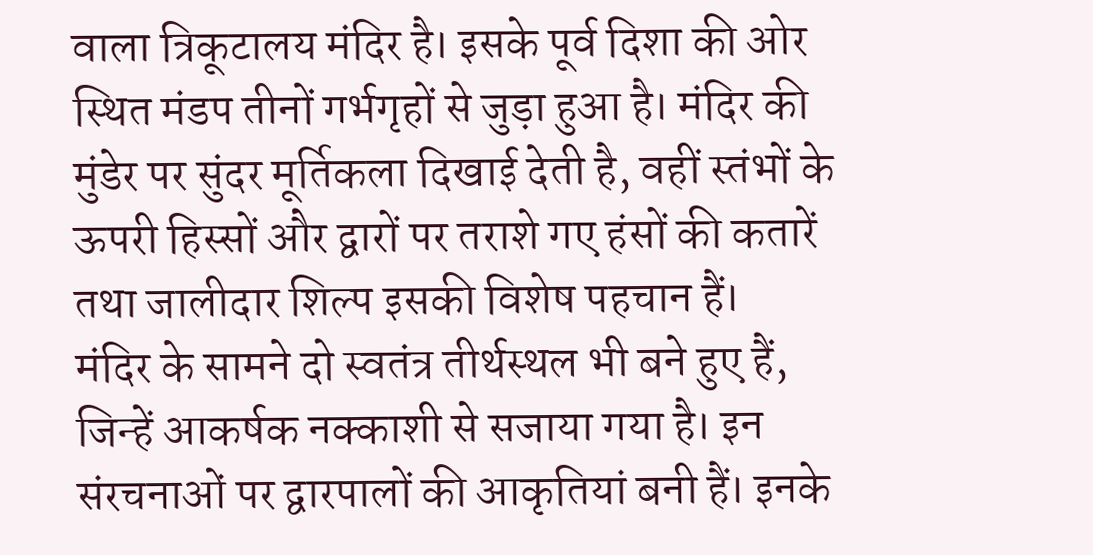वाला त्रिकूटालय मंदिर है। इसके पूर्व दिशा की ओर स्थित मंडप तीनों गर्भगृहों से जुड़ा हुआ है। मंदिर की मुंडेर पर सुंदर मूर्तिकला दिखाई देती है, वहीं स्तंभों के ऊपरी हिस्सों और द्वारों पर तराशे गए हंसों की कतारें तथा जालीदार शिल्प इसकी विशेष पहचान हैं।
मंदिर के सामने दो स्वतंत्र तीर्थस्थल भी बने हुए हैं, जिन्हें आकर्षक नक्काशी से सजाया गया है। इन संरचनाओं पर द्वारपालों की आकृतियां बनी हैं। इनके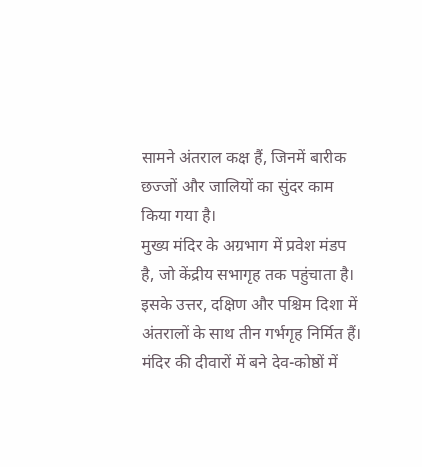सामने अंतराल कक्ष हैं, जिनमें बारीक छज्जों और जालियों का सुंदर काम किया गया है।
मुख्य मंदिर के अग्रभाग में प्रवेश मंडप है, जो केंद्रीय सभागृह तक पहुंचाता है। इसके उत्तर, दक्षिण और पश्चिम दिशा में अंतरालों के साथ तीन गर्भगृह निर्मित हैं। मंदिर की दीवारों में बने देव-कोष्ठों में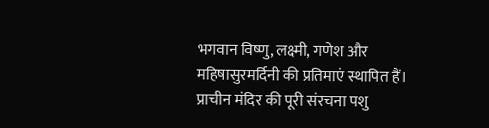भगवान विष्णु, लक्ष्मी, गणेश और महिषासुरमर्दिनी की प्रतिमाएं स्थापित हैं।
प्राचीन मंदिर की पूरी संरचना पशु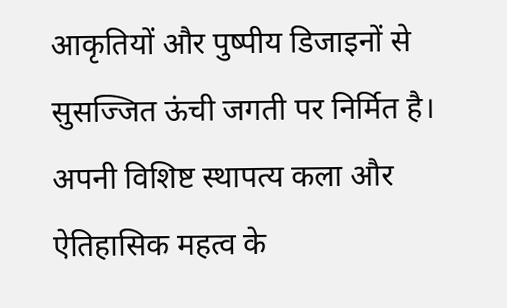आकृतियों और पुष्पीय डिजाइनों से सुसज्जित ऊंची जगती पर निर्मित है। अपनी विशिष्ट स्थापत्य कला और ऐतिहासिक महत्व के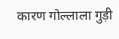कारण गोल्लाला गुड़ी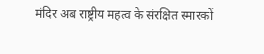मंदिर अब राष्ट्रीय महत्व के संरक्षित स्मारकों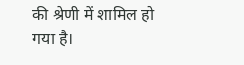की श्रेणी में शामिल हो गया है।